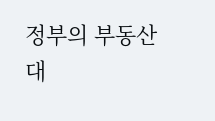정부의 부동산대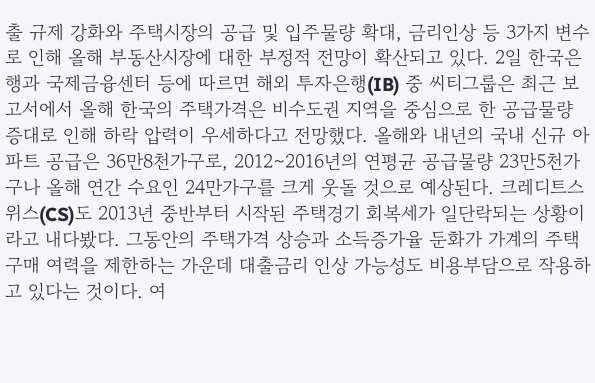출 규제 강화와 주택시장의 공급 및 입주물량 확대, 금리인상 등 3가지 변수로 인해 올해 부동산시장에 대한 부정적 전망이 확산되고 있다. 2일 한국은행과 국제금융센터 등에 따르면 해외 투자은행(IB) 중 씨티그룹은 최근 보고서에서 올해 한국의 주택가격은 비수도권 지역을 중심으로 한 공급물량 증대로 인해 하락 압력이 우세하다고 전망했다. 올해와 내년의 국내 신규 아파트 공급은 36만8천가구로, 2012∼2016년의 연평균 공급물량 23만5천가구나 올해 연간 수요인 24만가구를 크게 웃돌 것으로 예상된다. 크레디트스위스(CS)도 2013년 중반부터 시작된 주택경기 회복세가 일단락되는 상황이라고 내다봤다. 그동안의 주택가격 상승과 소득증가율 둔화가 가계의 주택구매 여력을 제한하는 가운데 대출금리 인상 가능성도 비용부담으로 작용하고 있다는 것이다. 여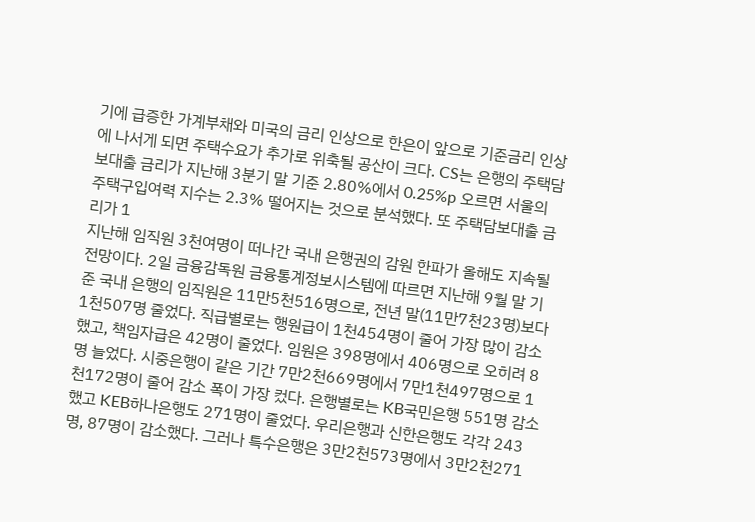기에 급증한 가계부채와 미국의 금리 인상으로 한은이 앞으로 기준금리 인상에 나서게 되면 주택수요가 추가로 위축될 공산이 크다. CS는 은행의 주택담보대출 금리가 지난해 3분기 말 기준 2.80%에서 0.25%p 오르면 서울의 주택구입여력 지수는 2.3% 떨어지는 것으로 분석했다. 또 주택담보대출 금리가 1
지난해 임직원 3천여명이 떠나간 국내 은행권의 감원 한파가 올해도 지속될 전망이다. 2일 금융감독원 금융통계정보시스템에 따르면 지난해 9월 말 기준 국내 은행의 임직원은 11만5천516명으로, 전년 말(11만7천23명)보다 1천507명 줄었다. 직급별로는 행원급이 1천454명이 줄어 가장 많이 감소했고, 책임자급은 42명이 줄었다. 임원은 398명에서 406명으로 오히려 8명 늘었다. 시중은행이 같은 기간 7만2천669명에서 7만1천497명으로 1천172명이 줄어 감소 폭이 가장 컸다. 은행별로는 KB국민은행 551명 감소했고 KEB하나은행도 271명이 줄었다. 우리은행과 신한은행도 각각 243명, 87명이 감소했다. 그러나 특수은행은 3만2천573명에서 3만2천271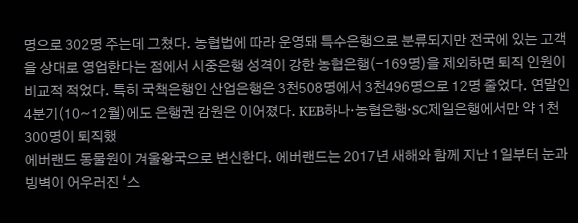명으로 302명 주는데 그쳤다. 농협법에 따라 운영돼 특수은행으로 분류되지만 전국에 있는 고객을 상대로 영업한다는 점에서 시중은행 성격이 강한 농협은행(-169명)을 제외하면 퇴직 인원이 비교적 적었다. 특히 국책은행인 산업은행은 3천508명에서 3천496명으로 12명 줄었다. 연말인 4분기(10~12월)에도 은행권 감원은 이어졌다. KEB하나·농협은행·SC제일은행에서만 약 1천300명이 퇴직했
에버랜드 동물원이 겨울왕국으로 변신한다. 에버랜드는 2017년 새해와 함께 지난 1일부터 눈과 빙벽이 어우러진 ‘스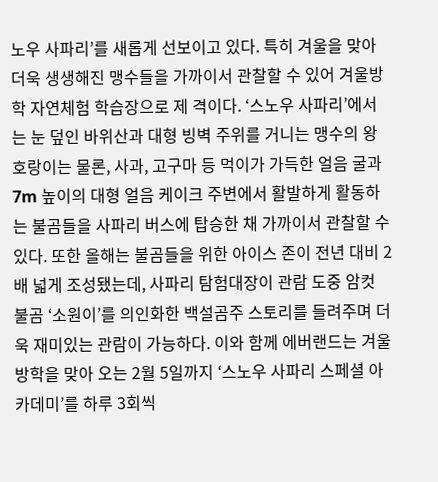노우 사파리’를 새롭게 선보이고 있다. 특히 겨울을 맞아 더욱 생생해진 맹수들을 가까이서 관찰할 수 있어 겨울방학 자연체험 학습장으로 제 격이다. ‘스노우 사파리’에서는 눈 덮인 바위산과 대형 빙벽 주위를 거니는 맹수의 왕 호랑이는 물론, 사과, 고구마 등 먹이가 가득한 얼음 굴과 7m 높이의 대형 얼음 케이크 주변에서 활발하게 활동하는 불곰들을 사파리 버스에 탑승한 채 가까이서 관찰할 수 있다. 또한 올해는 불곰들을 위한 아이스 존이 전년 대비 2배 넓게 조성됐는데, 사파리 탐험대장이 관람 도중 암컷 불곰 ‘소원이’를 의인화한 백설곰주 스토리를 들려주며 더욱 재미있는 관람이 가능하다. 이와 함께 에버랜드는 겨울방학을 맞아 오는 2월 5일까지 ‘스노우 사파리 스페셜 아카데미’를 하루 3회씩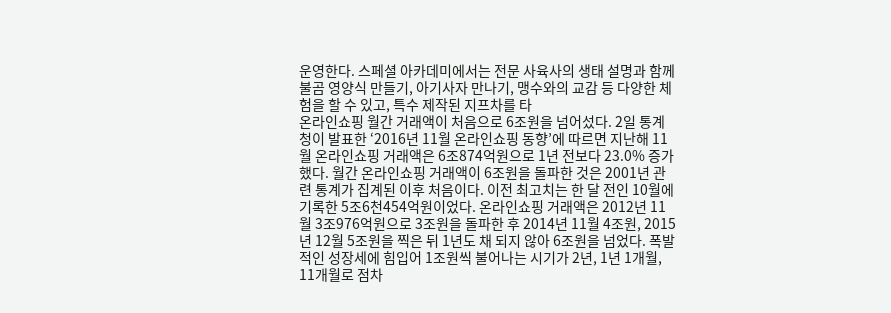운영한다. 스페셜 아카데미에서는 전문 사육사의 생태 설명과 함께 불곰 영양식 만들기, 아기사자 만나기, 맹수와의 교감 등 다양한 체험을 할 수 있고, 특수 제작된 지프차를 타
온라인쇼핑 월간 거래액이 처음으로 6조원을 넘어섰다. 2일 통계청이 발표한 ‘2016년 11월 온라인쇼핑 동향’에 따르면 지난해 11월 온라인쇼핑 거래액은 6조874억원으로 1년 전보다 23.0% 증가했다. 월간 온라인쇼핑 거래액이 6조원을 돌파한 것은 2001년 관련 통계가 집계된 이후 처음이다. 이전 최고치는 한 달 전인 10월에 기록한 5조6천454억원이었다. 온라인쇼핑 거래액은 2012년 11월 3조976억원으로 3조원을 돌파한 후 2014년 11월 4조원, 2015년 12월 5조원을 찍은 뒤 1년도 채 되지 않아 6조원을 넘었다. 폭발적인 성장세에 힘입어 1조원씩 불어나는 시기가 2년, 1년 1개월, 11개월로 점차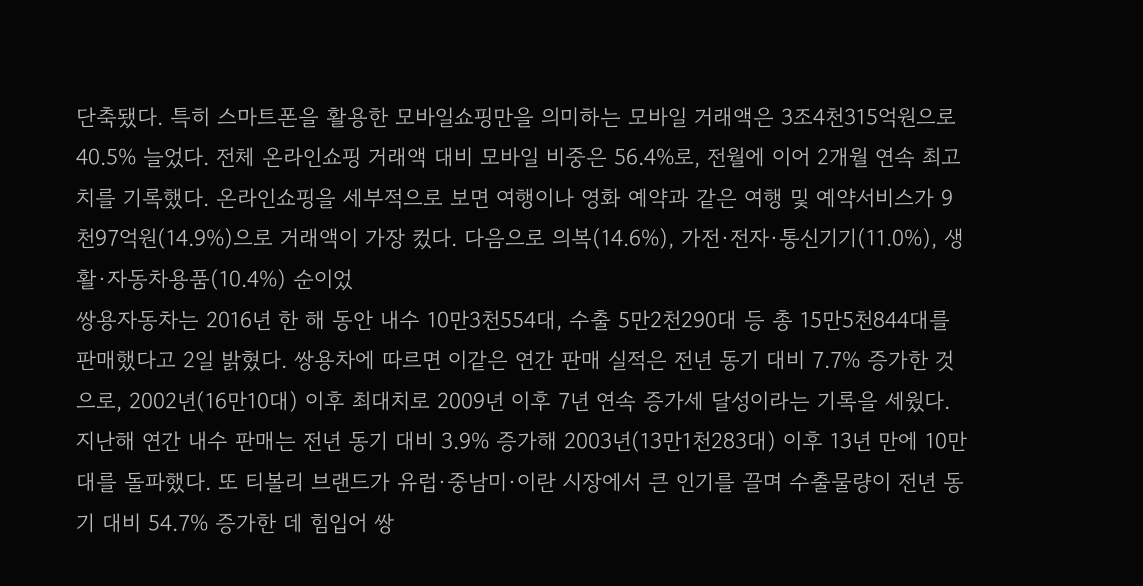단축됐다. 특히 스마트폰을 활용한 모바일쇼핑만을 의미하는 모바일 거래액은 3조4천315억원으로 40.5% 늘었다. 전체 온라인쇼핑 거래액 대비 모바일 비중은 56.4%로, 전월에 이어 2개월 연속 최고치를 기록했다. 온라인쇼핑을 세부적으로 보면 여행이나 영화 예약과 같은 여행 및 예약서비스가 9천97억원(14.9%)으로 거래액이 가장 컸다. 다음으로 의복(14.6%), 가전·전자·통신기기(11.0%), 생활·자동차용품(10.4%) 순이었
쌍용자동차는 2016년 한 해 동안 내수 10만3천554대, 수출 5만2천290대 등 총 15만5천844대를 판매했다고 2일 밝혔다. 쌍용차에 따르면 이같은 연간 판매 실적은 전년 동기 대비 7.7% 증가한 것으로, 2002년(16만10대) 이후 최대치로 2009년 이후 7년 연속 증가세 달성이라는 기록을 세웠다. 지난해 연간 내수 판매는 전년 동기 대비 3.9% 증가해 2003년(13만1천283대) 이후 13년 만에 10만대를 돌파했다. 또 티볼리 브랜드가 유럽·중남미·이란 시장에서 큰 인기를 끌며 수출물량이 전년 동기 대비 54.7% 증가한 데 힘입어 쌍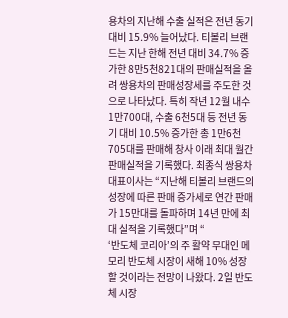용차의 지난해 수출 실적은 전년 동기 대비 15.9% 늘어났다. 티볼리 브랜드는 지난 한해 전년 대비 34.7% 증가한 8만5천821대의 판매실적을 올려 쌍용차의 판매성장세를 주도한 것으로 나타났다. 특히 작년 12월 내수 1만700대, 수출 6천5대 등 전년 동기 대비 10.5% 증가한 총 1만6천705대를 판매해 창사 이래 최대 월간 판매실적을 기록했다. 최종식 쌍용차 대표이사는 “지난해 티볼리 브랜드의 성장에 따른 판매 증가세로 연간 판매가 15만대를 돌파하며 14년 만에 최대 실적을 기록했다”며 “
‘반도체 코리아’의 주 활약 무대인 메모리 반도체 시장이 새해 10% 성장할 것이라는 전망이 나왔다. 2일 반도체 시장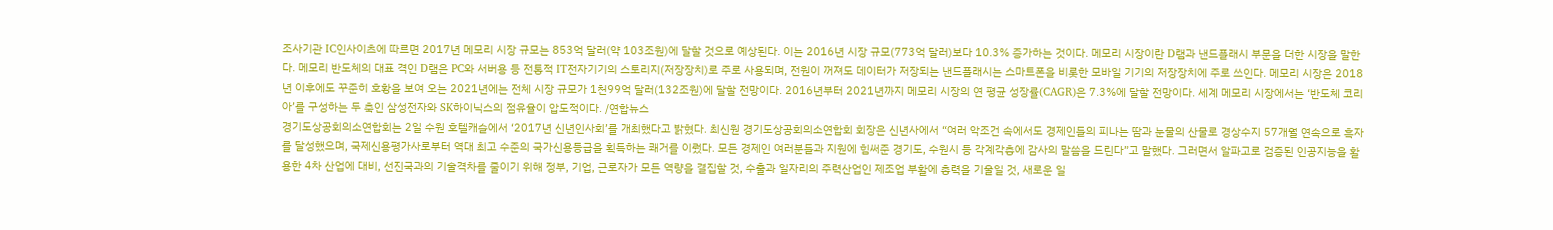조사기관 IC인사이츠에 따르면 2017년 메모리 시장 규모는 853억 달러(약 103조원)에 달할 것으로 예상된다. 이는 2016년 시장 규모(773억 달러)보다 10.3% 증가하는 것이다. 메모리 시장이란 D램과 낸드플래시 부문을 더한 시장을 말한다. 메모리 반도체의 대표 격인 D램은 PC와 서버용 등 전통적 IT전자기기의 스토리지(저장장치)로 주로 사용되며, 전원이 꺼져도 데이터가 저장되는 낸드플래시는 스마트폰을 비롯한 모바일 기기의 저장장치에 주로 쓰인다. 메모리 시장은 2018년 이후에도 꾸준히 호황을 보여 오는 2021년에는 전체 시장 규모가 1천99억 달러(132조원)에 달할 전망이다. 2016년부터 2021년까지 메모리 시장의 연 평균 성장률(CAGR)은 7.3%에 달할 전망이다. 세계 메모리 시장에서는 ‘반도체 코리아’를 구성하는 두 축인 삼성전자와 SK하이닉스의 점유율이 압도적이다. /연합뉴스
경기도상공회의소연합회는 2일 수원 호텔캐슬에서 ‘2017년 신년인사회’를 개최했다고 밝혔다. 최신원 경기도상공회의소연합회 회장은 신년사에서 “여러 악조건 속에서도 경제인들의 피나는 땀과 눈물의 산물로 경상수지 57개월 연속으로 흑자를 달성했으며, 국제신용평가사로부터 역대 최고 수준의 국가신용등급을 획득하는 쾌거를 이뤘다. 모든 경제인 여러분들과 지원에 힘써준 경기도, 수원시 등 각계각층에 감사의 말씀을 드린다”고 말했다. 그러면서 알파고로 검증된 인공지능을 활용한 4차 산업에 대비, 선진국과의 기술격차를 줄이기 위해 정부, 기업, 근로자가 모든 역량을 결집할 것, 수출과 일자리의 주력산업인 제조업 부활에 총력을 기울일 것, 새로운 일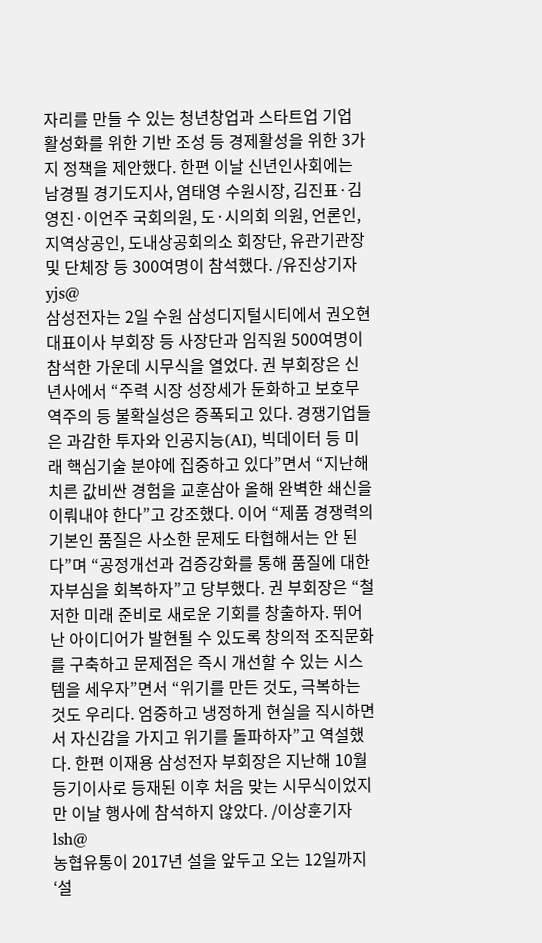자리를 만들 수 있는 청년창업과 스타트업 기업 활성화를 위한 기반 조성 등 경제활성을 위한 3가지 정책을 제안했다. 한편 이날 신년인사회에는 남경필 경기도지사, 염태영 수원시장, 김진표·김영진·이언주 국회의원, 도·시의회 의원, 언론인, 지역상공인, 도내상공회의소 회장단, 유관기관장 및 단체장 등 300여명이 참석했다. /유진상기자 yjs@
삼성전자는 2일 수원 삼성디지털시티에서 권오현 대표이사 부회장 등 사장단과 임직원 500여명이 참석한 가운데 시무식을 열었다. 권 부회장은 신년사에서 “주력 시장 성장세가 둔화하고 보호무역주의 등 불확실성은 증폭되고 있다. 경쟁기업들은 과감한 투자와 인공지능(AI), 빅데이터 등 미래 핵심기술 분야에 집중하고 있다”면서 “지난해 치른 값비싼 경험을 교훈삼아 올해 완벽한 쇄신을 이뤄내야 한다”고 강조했다. 이어 “제품 경쟁력의 기본인 품질은 사소한 문제도 타협해서는 안 된다”며 “공정개선과 검증강화를 통해 품질에 대한 자부심을 회복하자”고 당부했다. 권 부회장은 “철저한 미래 준비로 새로운 기회를 창출하자. 뛰어난 아이디어가 발현될 수 있도록 창의적 조직문화를 구축하고 문제점은 즉시 개선할 수 있는 시스템을 세우자”면서 “위기를 만든 것도, 극복하는 것도 우리다. 엄중하고 냉정하게 현실을 직시하면서 자신감을 가지고 위기를 돌파하자”고 역설했다. 한편 이재용 삼성전자 부회장은 지난해 10월 등기이사로 등재된 이후 처음 맞는 시무식이었지만 이날 행사에 참석하지 않았다. /이상훈기자 lsh@
농협유통이 2017년 설을 앞두고 오는 12일까지 ‘설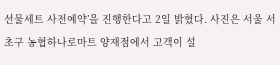선물세트 사전예약’을 진행한다고 2일 밝혔다. 사진은 서울 서초구 농협하나로마트 양재점에서 고객이 설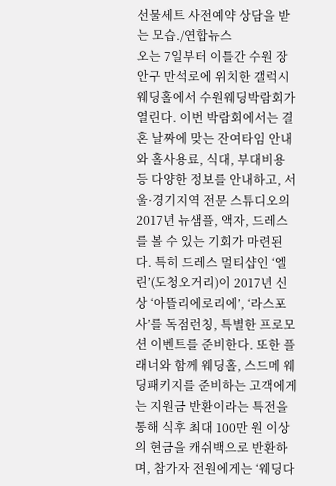선물세트 사전예약 상담을 받는 모습./연합뉴스
오는 7일부터 이틀간 수원 장안구 만석로에 위치한 갤럭시웨딩홀에서 수원웨딩박람회가 열린다. 이번 박람회에서는 결혼 날짜에 맞는 잔여타임 안내와 홀사용료, 식대, 부대비용 등 다양한 정보를 안내하고, 서울·경기지역 전문 스튜디오의 2017년 뉴샘플, 액자, 드레스를 볼 수 있는 기회가 마련된다. 특히 드레스 멀티샵인 ‘엘린’(도청오거리)이 2017년 신상 ‘아뜰리에로리에’, ‘라스포사’를 독점런칭, 특별한 프로모션 이벤트를 준비한다. 또한 플래너와 함께 웨딩홀, 스드메 웨딩패키지를 준비하는 고객에게는 지원금 반환이라는 특전을 통해 식후 최대 100만 원 이상의 현금을 캐쉬백으로 반환하며, 참가자 전원에게는 ‘웨딩다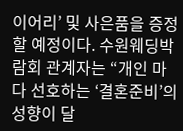이어리’ 및 사은품을 증정할 예정이다. 수원웨딩박람회 관계자는 “개인 마다 선호하는 ‘결혼준비’의 성향이 달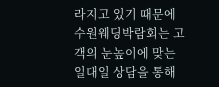라지고 있기 때문에 수원웨딩박람회는 고객의 눈높이에 맞는 일대일 상담을 통해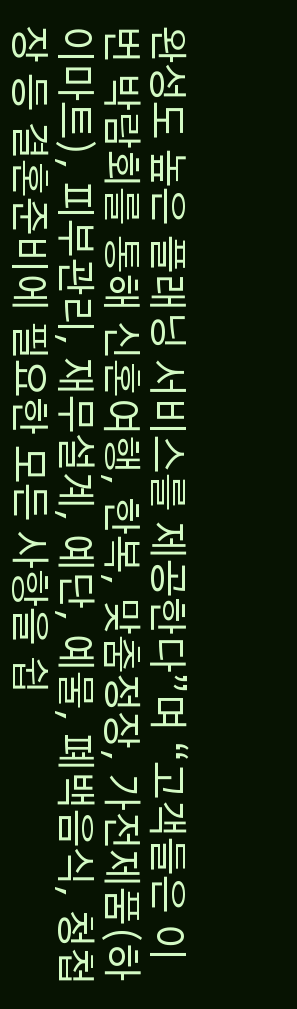완성도 높은 플래닝 서비스를 제공한다”며 “고객들은 이번 박람회를 통해 신혼여행, 한복, 맞춤정장, 가전제품(하이마트), 피부관리, 재무설계, 예단, 예물, 폐백음식, 청첩장 등 결혼준비에 필요한 모든 사항을 쉽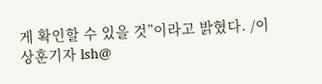게 확인할 수 있을 것”이라고 밝혔다. /이상훈기자 lsh@